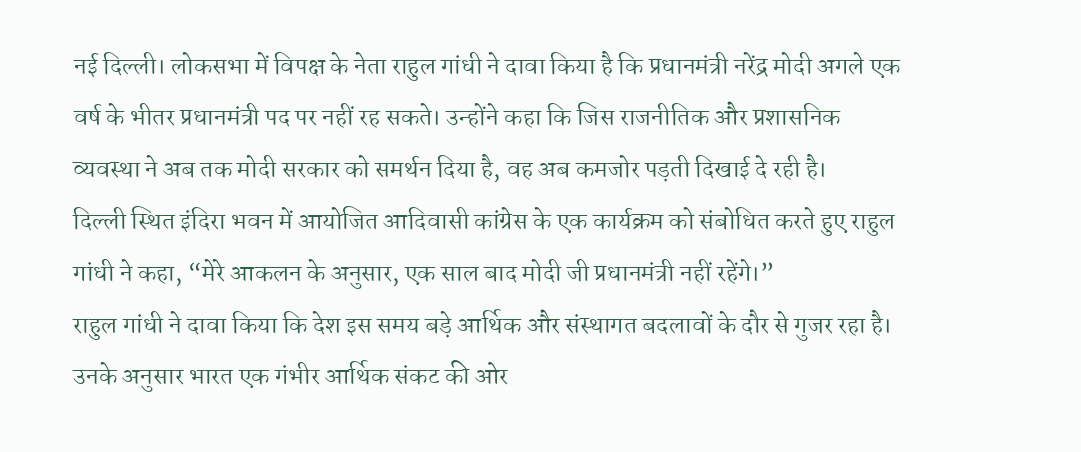नई दिल्ली। लोकसभा में विपक्ष के नेता राहुल गांधी ने दावा किया है कि प्रधानमंत्री नरेंद्र मोदी अगले एक वर्ष के भीतर प्रधानमंत्री पद पर नहीं रह सकते। उन्होंने कहा कि जिस राजनीतिक और प्रशासनिक व्यवस्था ने अब तक मोदी सरकार को समर्थन दिया है, वह अब कमजोर पड़ती दिखाई दे रही है।
दिल्ली स्थित इंदिरा भवन में आयोजित आदिवासी कांग्रेस के एक कार्यक्रम को संबोधित करते हुए राहुल गांधी ने कहा, “मेरे आकलन के अनुसार, एक साल बाद मोदी जी प्रधानमंत्री नहीं रहेंगे।”
राहुल गांधी ने दावा किया कि देश इस समय बड़े आर्थिक और संस्थागत बदलावों के दौर से गुजर रहा है। उनके अनुसार भारत एक गंभीर आर्थिक संकट की ओर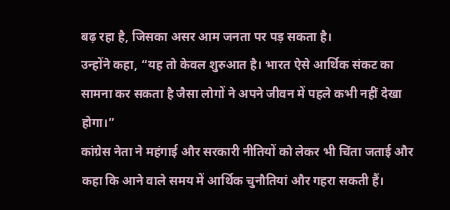बढ़ रहा है, जिसका असर आम जनता पर पड़ सकता है।
उन्होंने कहा, “यह तो केवल शुरुआत है। भारत ऐसे आर्थिक संकट का सामना कर सकता है जैसा लोगों ने अपने जीवन में पहले कभी नहीं देखा होगा।”
कांग्रेस नेता ने महंगाई और सरकारी नीतियों को लेकर भी चिंता जताई और कहा कि आने वाले समय में आर्थिक चुनौतियां और गहरा सकती हैं।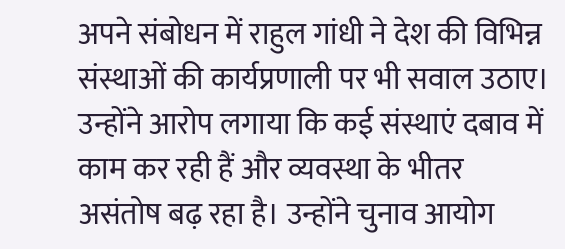अपने संबोधन में राहुल गांधी ने देश की विभिन्न संस्थाओं की कार्यप्रणाली पर भी सवाल उठाए। उन्होंने आरोप लगाया कि कई संस्थाएं दबाव में काम कर रही हैं और व्यवस्था के भीतर असंतोष बढ़ रहा है। उन्होंने चुनाव आयोग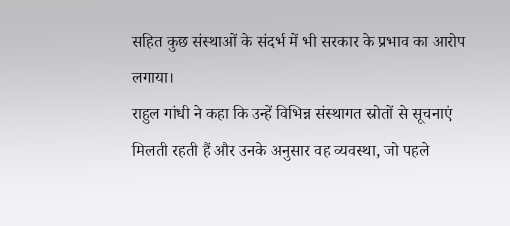सहित कुछ संस्थाओं के संदर्भ में भी सरकार के प्रभाव का आरोप लगाया।
राहुल गांधी ने कहा कि उन्हें विभिन्न संस्थागत स्रोतों से सूचनाएं मिलती रहती हैं और उनके अनुसार वह व्यवस्था, जो पहले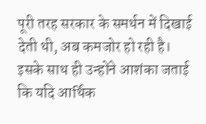पूरी तरह सरकार के समर्थन में दिखाई देती थी, अब कमजोर हो रही है।
इसके साथ ही उन्होंने आशंका जताई कि यदि आर्थिक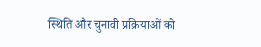स्थिति और चुनावी प्रक्रियाओं को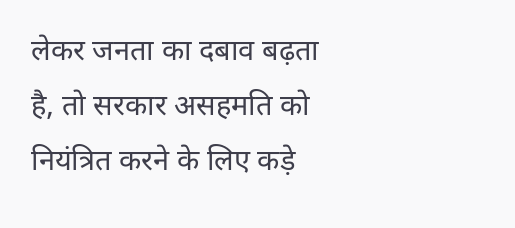लेकर जनता का दबाव बढ़ता है, तो सरकार असहमति को नियंत्रित करने के लिए कड़े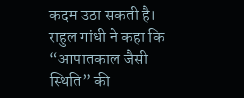कदम उठा सकती है। राहुल गांधी ने कहा कि “आपातकाल जैसी स्थिति” की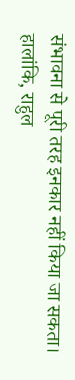संभावना से पूरी तरह इनकार नहीं किया जा सकता।
हालांकि, राहुल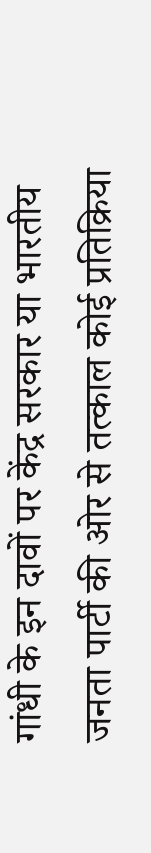गांधी के इन दावों पर केंद्र सरकार या भारतीय जनता पार्टी की ओर से तत्काल कोई प्रतिक्रिया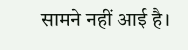सामने नहीं आई है।